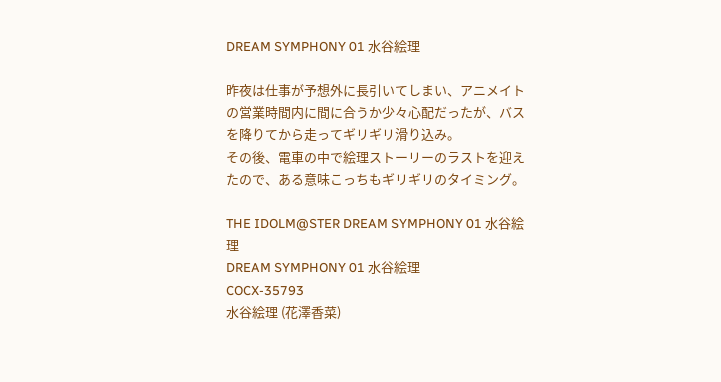DREAM SYMPHONY 01 水谷絵理

昨夜は仕事が予想外に長引いてしまい、アニメイトの営業時間内に間に合うか少々心配だったが、バスを降りてから走ってギリギリ滑り込み。
その後、電車の中で絵理ストーリーのラストを迎えたので、ある意味こっちもギリギリのタイミング。

THE IDOLM@STER DREAM SYMPHONY 01 水谷絵理
DREAM SYMPHONY 01 水谷絵理
COCX-35793
水谷絵理 (花澤香菜)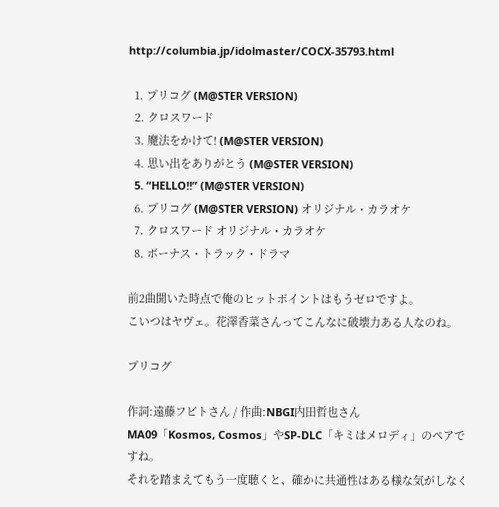http://columbia.jp/idolmaster/COCX-35793.html

  1. プリコグ (M@STER VERSION)
  2. クロスワード
  3. 魔法をかけて! (M@STER VERSION)
  4. 思い出をありがとう (M@STER VERSION)
  5. “HELLO!!” (M@STER VERSION)
  6. プリコグ (M@STER VERSION) オリジナル・カラオケ
  7. クロスワード オリジナル・カラオケ
  8. ボーナス・トラック・ドラマ

前2曲聞いた時点で俺のヒットポイントはもうゼロですよ。
こいつはヤヴェ。花澤香菜さんってこんなに破壊力ある人なのね。

プリコグ

作詞:遠藤フビトさん / 作曲:NBGI内田哲也さん
MA09「Kosmos, Cosmos」やSP-DLC「キミはメロディ」のペアですね。
それを踏まえてもう一度聴くと、確かに共通性はある様な気がしなく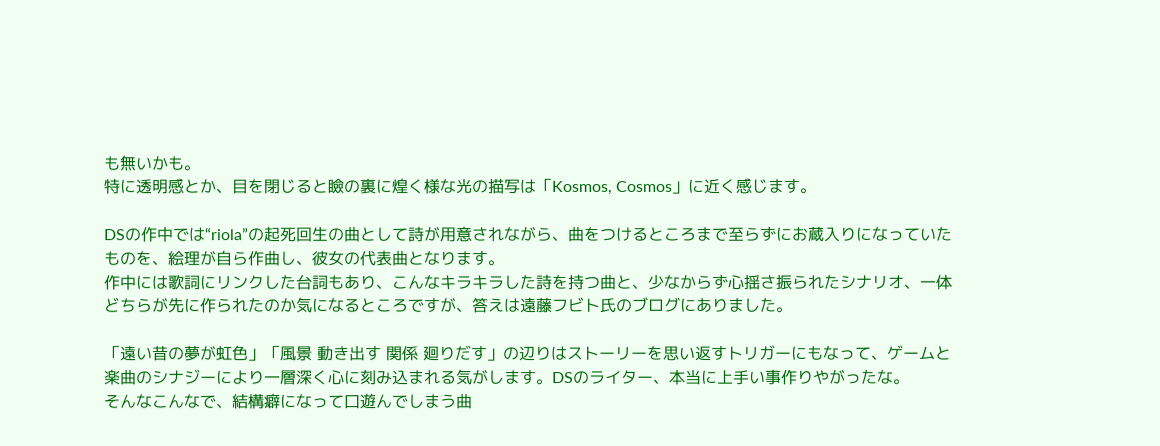も無いかも。
特に透明感とか、目を閉じると瞼の裏に煌く様な光の描写は「Kosmos, Cosmos」に近く感じます。

DSの作中では“riola”の起死回生の曲として詩が用意されながら、曲をつけるところまで至らずにお蔵入りになっていたものを、絵理が自ら作曲し、彼女の代表曲となります。
作中には歌詞にリンクした台詞もあり、こんなキラキラした詩を持つ曲と、少なからず心揺さ振られたシナリオ、一体どちらが先に作られたのか気になるところですが、答えは遠藤フビト氏のブログにありました。

「遠い昔の夢が虹色」「風景 動き出す 関係 廻りだす」の辺りはストーリーを思い返すトリガーにもなって、ゲームと楽曲のシナジーにより一層深く心に刻み込まれる気がします。DSのライター、本当に上手い事作りやがったな。
そんなこんなで、結構癖になって口遊んでしまう曲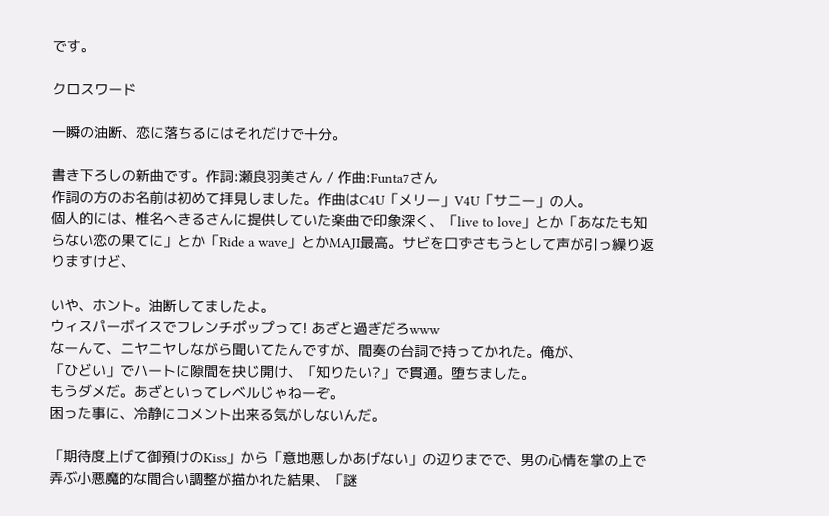です。

クロスワード

一瞬の油断、恋に落ちるにはそれだけで十分。

書き下ろしの新曲です。作詞:瀬良羽美さん / 作曲:Funta7さん
作詞の方のお名前は初めて拝見しました。作曲はC4U「メリー」V4U「サニー」の人。
個人的には、椎名へきるさんに提供していた楽曲で印象深く、「live to love」とか「あなたも知らない恋の果てに」とか「Ride a wave」とかMAJI最高。サビを口ずさもうとして声が引っ繰り返りますけど、

いや、ホント。油断してましたよ。
ウィスパーボイスでフレンチポップって! あざと過ぎだろwww
なーんて、ニヤニヤしながら聞いてたんですが、間奏の台詞で持ってかれた。俺が、
「ひどい」でハートに隙間を抉じ開け、「知りたい?」で貫通。堕ちました。
もうダメだ。あざといってレベルじゃねーぞ。
困った事に、冷静にコメント出来る気がしないんだ。

「期待度上げて御預けのKiss」から「意地悪しかあげない」の辺りまでで、男の心情を掌の上で弄ぶ小悪魔的な間合い調整が描かれた結果、「謎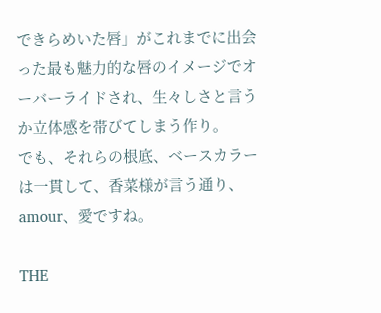できらめいた唇」がこれまでに出会った最も魅力的な唇のイメージでオーバーライドされ、生々しさと言うか立体感を帯びてしまう作り。
でも、それらの根底、ベースカラーは一貫して、香菜様が言う通り、amour、愛ですね。

THE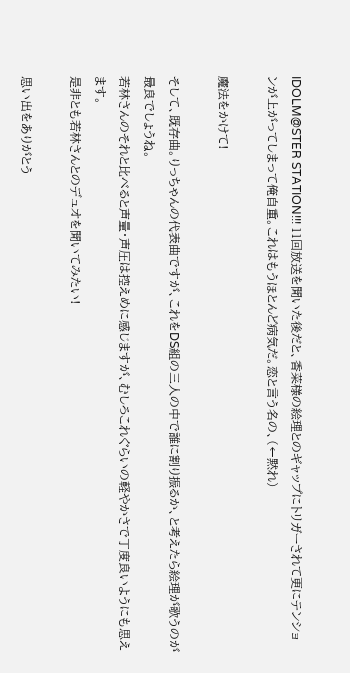IDOLM@STER STATION!!! 11回放送を聞いた後だと、香菜様の絵理とのギャップにトリガーされて更にテンションが上がってしまって俺自重。これはもうほとんど病気だ。恋と言う名の、(←黙れ)

魔法をかけて!

そして、既存曲。りっちゃんの代表曲ですが、これをDS組の三人の中で誰に割り振るか、と考えたら絵理が歌うのが最良でしょうね。
若林さんのそれと比べると声量・声圧は控えめに感じますが、むしろこれぐらいの軽やかさで丁度良いようにも思えます。
是非とも若林さんとのデュオを聞いてみたい!

思い出をありがとう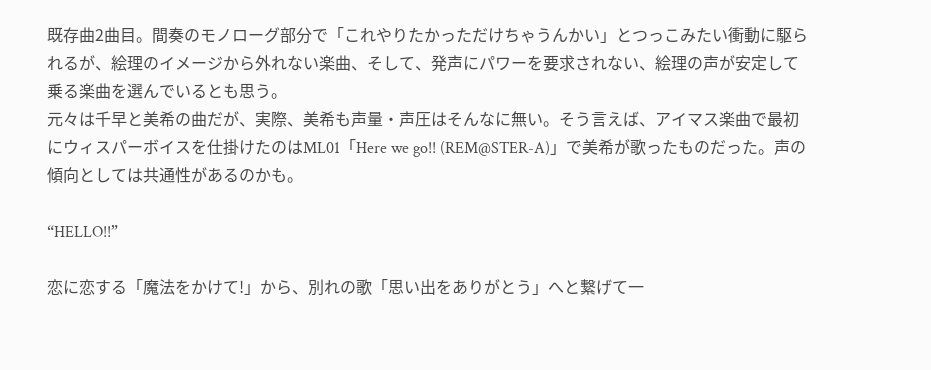既存曲2曲目。間奏のモノローグ部分で「これやりたかっただけちゃうんかい」とつっこみたい衝動に駆られるが、絵理のイメージから外れない楽曲、そして、発声にパワーを要求されない、絵理の声が安定して乗る楽曲を選んでいるとも思う。
元々は千早と美希の曲だが、実際、美希も声量・声圧はそんなに無い。そう言えば、アイマス楽曲で最初にウィスパーボイスを仕掛けたのはML01「Here we go!! (REM@STER-A)」で美希が歌ったものだった。声の傾向としては共通性があるのかも。

“HELLO!!”

恋に恋する「魔法をかけて!」から、別れの歌「思い出をありがとう」へと繋げて一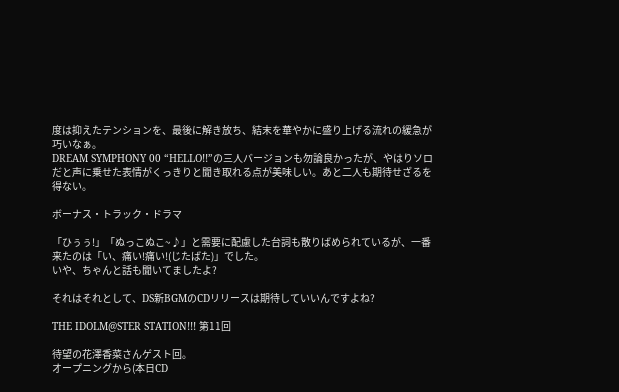度は抑えたテンションを、最後に解き放ち、結末を華やかに盛り上げる流れの緩急が巧いなぁ。
DREAM SYMPHONY 00 “HELLO!!”の三人バージョンも勿論良かったが、やはりソロだと声に乗せた表情がくっきりと聞き取れる点が美味しい。あと二人も期待せざるを得ない。

ボーナス・トラック・ドラマ

「ひぅぅ!」「ぬっこぬこ~♪」と需要に配慮した台詞も散りばめられているが、一番来たのは「い、痛い!痛い!(じたばた)」でした。
いや、ちゃんと話も聞いてましたよ?

それはそれとして、DS新BGMのCDリリースは期待していいんですよね?

THE IDOLM@STER STATION!!! 第11回

待望の花澤香菜さんゲスト回。
オープニングから(本日CD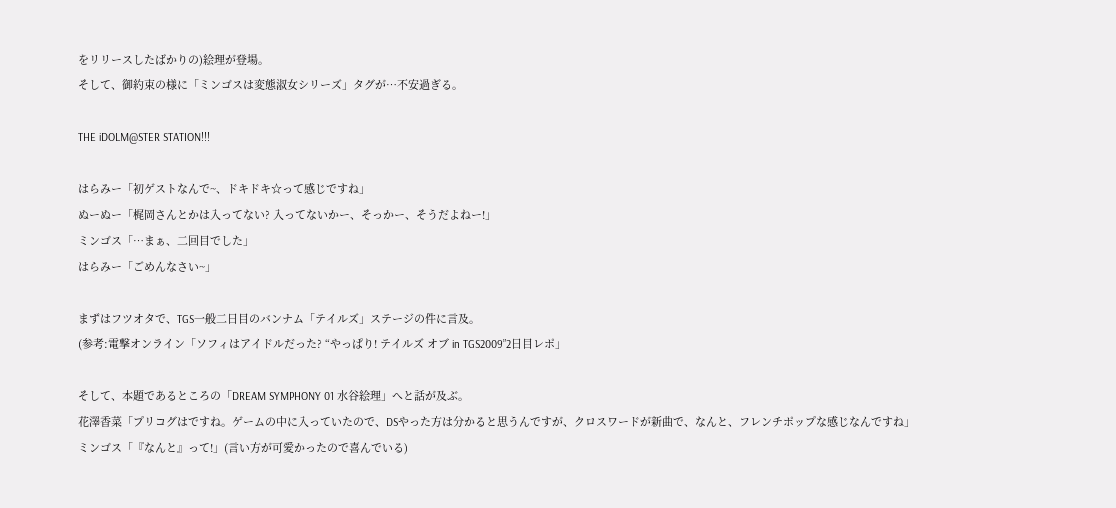をリリースしたばかりの)絵理が登場。
そして、御約束の様に「ミンゴスは変態淑女シリーズ」タグが…不安過ぎる。

THE iDOLM@STER STATION!!!

はらみー「初ゲストなんで~、ドキドキ☆って感じですね」
ぬーぬー「梶岡さんとかは入ってない? 入ってないかー、そっかー、そうだよねー!」
ミンゴス「…まぁ、二回目でした」
はらみー「ごめんなさい~」

まずはフツオタで、TGS一般二日目のバンナム「テイルズ」ステージの件に言及。
(参考:電撃オンライン「ソフィはアイドルだった? “やっぱり! テイルズ オブ in TGS2009”2日目レポ」

そして、本題であるところの「DREAM SYMPHONY 01 水谷絵理」へと話が及ぶ。
花澤香菜「プリコグはですね。ゲームの中に入っていたので、DSやった方は分かると思うんですが、クロスワードが新曲で、なんと、フレンチポップな感じなんですね」
ミンゴス「『なんと』って!」(言い方が可愛かったので喜んでいる)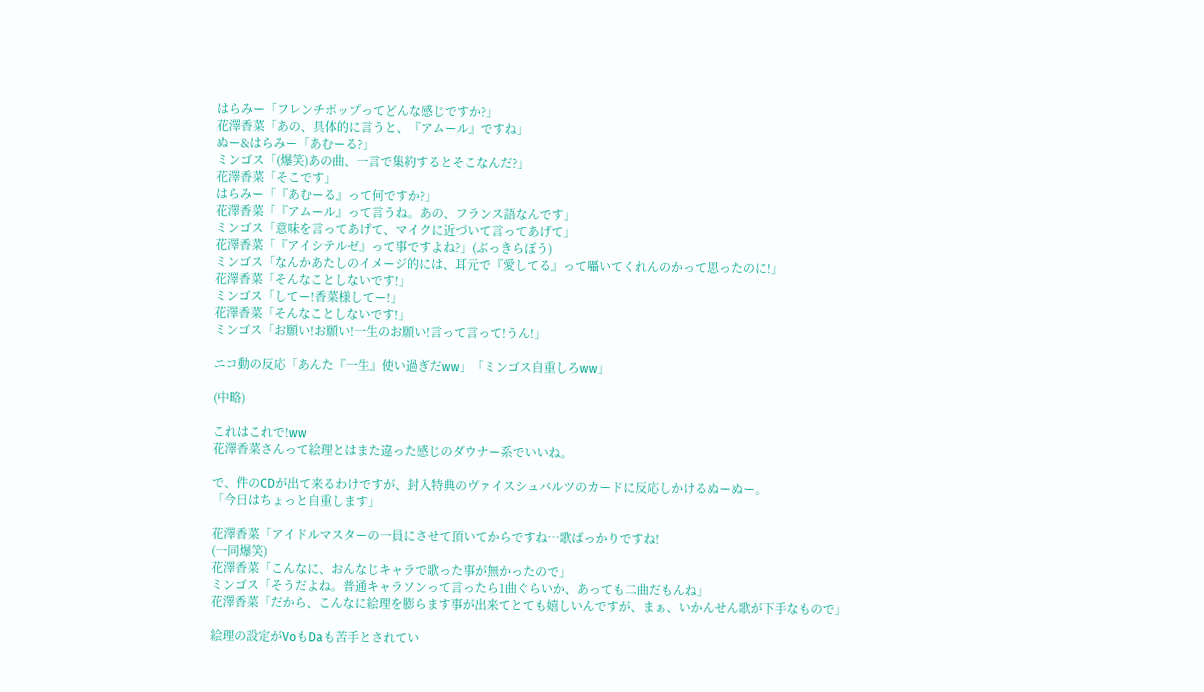はらみー「フレンチポップってどんな感じですか?」
花澤香菜「あの、具体的に言うと、『アムール』ですね」
ぬー&はらみー「あむーる?」
ミンゴス「(爆笑)あの曲、一言で集約するとそこなんだ?」
花澤香菜「そこです」
はらみー「『あむーる』って何ですか?」
花澤香菜「『アムール』って言うね。あの、フランス語なんです」
ミンゴス「意味を言ってあげて、マイクに近づいて言ってあげて」
花澤香菜「『アイシテルゼ』って事ですよね?」(ぶっきらぼう)
ミンゴス「なんかあたしのイメージ的には、耳元で『愛してる』って囁いてくれんのかって思ったのに!」
花澤香菜「そんなことしないです!」
ミンゴス「してー!香菜様してー!」
花澤香菜「そんなことしないです!」
ミンゴス「お願い!お願い!一生のお願い!言って言って!うん!」

ニコ動の反応「あんた『一生』使い過ぎだww」「ミンゴス自重しろww」

(中略)

これはこれで!ww
花澤香菜さんって絵理とはまた違った感じのダウナー系でいいね。

で、件のCDが出て来るわけですが、封入特典のヴァイスシュバルツのカードに反応しかけるぬーぬー。
「今日はちょっと自重します」

花澤香菜「アイドルマスターの一員にさせて頂いてからですね…歌ばっかりですね!
(一同爆笑)
花澤香菜「こんなに、おんなじキャラで歌った事が無かったので」
ミンゴス「そうだよね。普通キャラソンって言ったら1曲ぐらいか、あっても二曲だもんね」
花澤香菜「だから、こんなに絵理を膨らます事が出来てとても嬉しいんですが、まぁ、いかんせん歌が下手なもので」

絵理の設定がVoもDaも苦手とされてい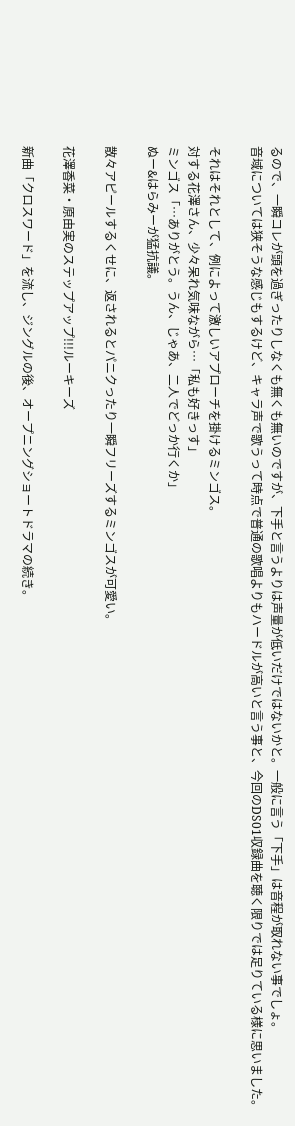るので、一瞬コレが頭を過ぎったりしなくも無くも無いのですが、下手と言うよりは声量が低いだけではないかと。一般に言う「下手」は音程が取れない事でしょ。
音域については狭そうな感じもするけど、キャラ声で歌うって時点で普通の歌唱よりもハードルが高いと言う事と、今回のDS01収録曲を聴く限りでは足りている様に思いました。

それはそれとして、例によって激しいアプローチを掛けるミンゴス。
対する花澤さん、少々呆れ気味ながら…「私も好きっす」
ミンゴス「…ありがとう。うん、じゃあ、二人でどっか行くか」
ぬー&はらみーが猛抗議。

散々アピールするくせに、返されるとパニクったり一瞬フリーズするミンゴスが可愛い。

花澤香菜・原由実のステップアップ!!!ルーキーズ

新曲「クロスワード」を流し、ジングルの後、オープニングショートドラマの続き。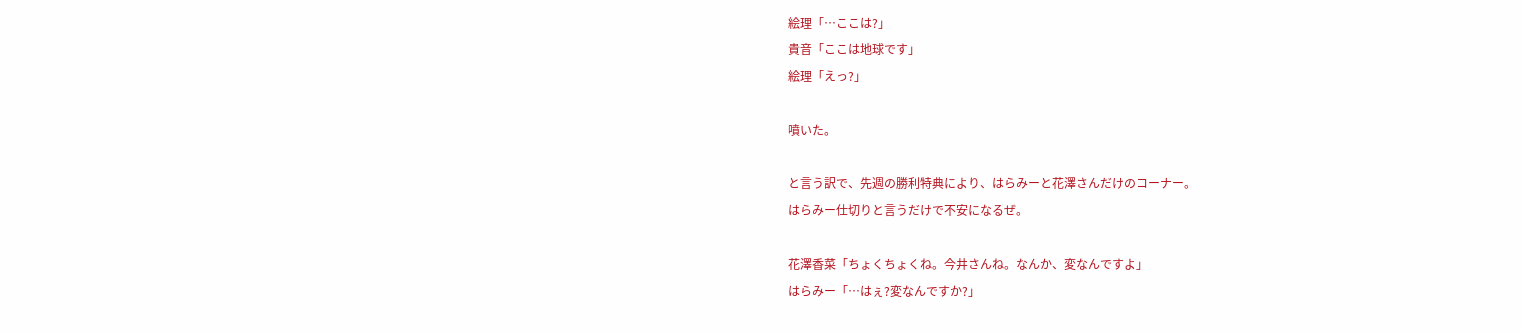絵理「…ここは?」
貴音「ここは地球です」
絵理「えっ?」

噴いた。

と言う訳で、先週の勝利特典により、はらみーと花澤さんだけのコーナー。
はらみー仕切りと言うだけで不安になるぜ。

花澤香菜「ちょくちょくね。今井さんね。なんか、変なんですよ」
はらみー「…はぇ?変なんですか?」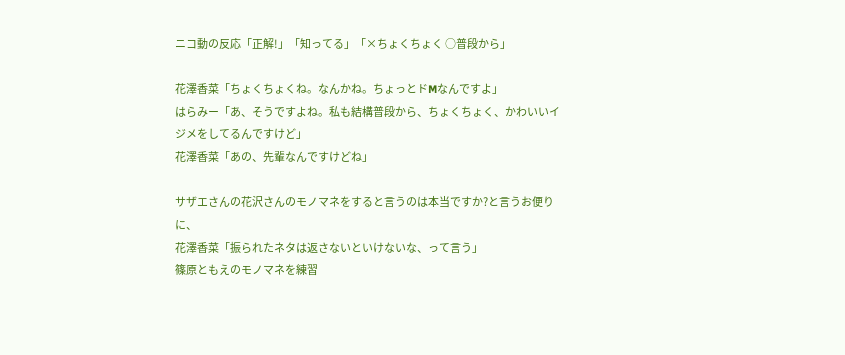ニコ動の反応「正解!」「知ってる」「×ちょくちょく ○普段から」

花澤香菜「ちょくちょくね。なんかね。ちょっとドMなんですよ」
はらみー「あ、そうですよね。私も結構普段から、ちょくちょく、かわいいイジメをしてるんですけど」
花澤香菜「あの、先輩なんですけどね」

サザエさんの花沢さんのモノマネをすると言うのは本当ですか?と言うお便りに、
花澤香菜「振られたネタは返さないといけないな、って言う」
篠原ともえのモノマネを練習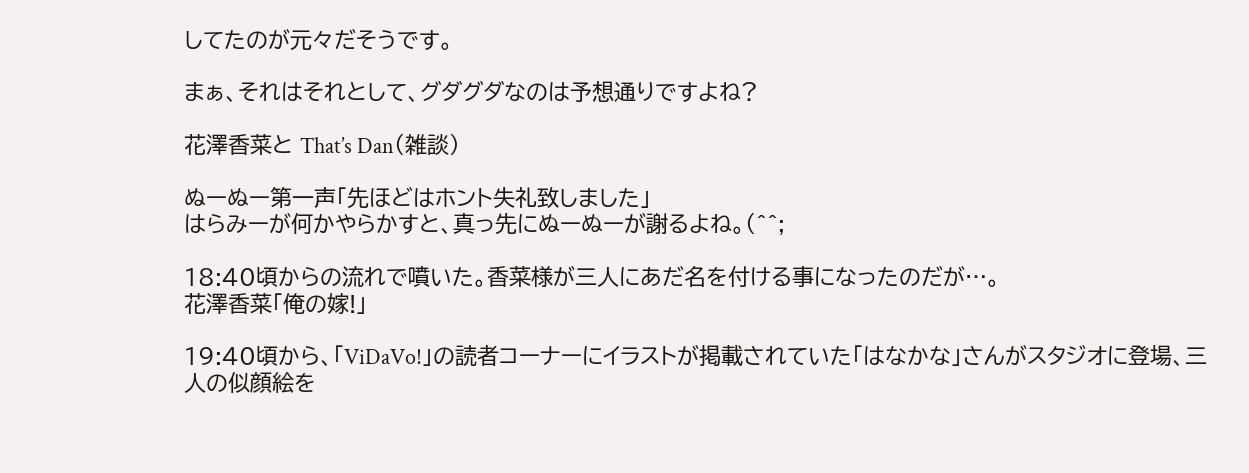してたのが元々だそうです。

まぁ、それはそれとして、グダグダなのは予想通りですよね?

花澤香菜と That’s Dan(雑談)

ぬーぬー第一声「先ほどはホント失礼致しました」
はらみーが何かやらかすと、真っ先にぬーぬーが謝るよね。(^^;

18:40頃からの流れで噴いた。香菜様が三人にあだ名を付ける事になったのだが…。
花澤香菜「俺の嫁!」

19:40頃から、「ViDaVo!」の読者コーナーにイラストが掲載されていた「はなかな」さんがスタジオに登場、三人の似顔絵を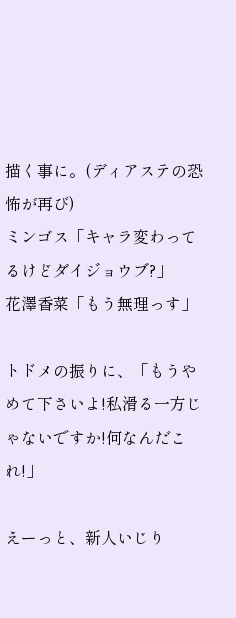描く事に。(ディアステの恐怖が再び)
ミンゴス「キャラ変わってるけどダイジョウブ?」
花澤香菜「もう無理っす」

トドメの振りに、「もうやめて下さいよ!私滑る一方じゃないですか!何なんだこれ!」

えーっと、新人いじり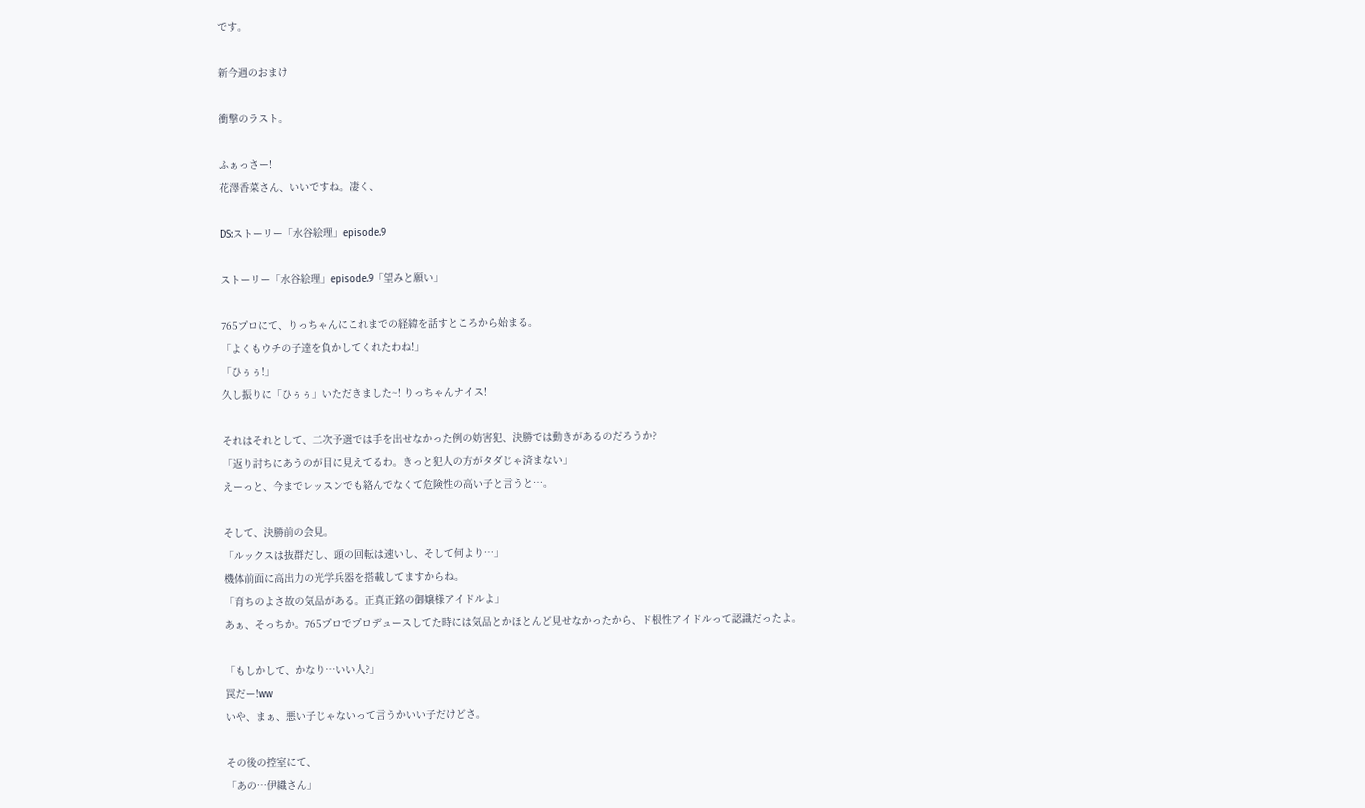です。

新今週のおまけ

衝撃のラスト。

ふぁっさー!
花澤香菜さん、いいですね。凄く、

DS:ストーリー「水谷絵理」episode.9

ストーリー「水谷絵理」episode.9「望みと願い」

765プロにて、りっちゃんにこれまでの経緯を話すところから始まる。
「よくもウチの子達を負かしてくれたわね!」
「ひぅぅ!」
久し振りに「ひぅぅ」いただきました~! りっちゃんナイス!

それはそれとして、二次予選では手を出せなかった例の妨害犯、決勝では動きがあるのだろうか?
「返り討ちにあうのが目に見えてるわ。きっと犯人の方がタダじゃ済まない」
えーっと、今までレッスンでも絡んでなくて危険性の高い子と言うと…。

そして、決勝前の会見。
「ルックスは抜群だし、頭の回転は速いし、そして何より…」
機体前面に高出力の光学兵器を搭載してますからね。
「育ちのよさ故の気品がある。正真正銘の御嬢様アイドルよ」
あぁ、そっちか。765プロでプロデュースしてた時には気品とかほとんど見せなかったから、ド根性アイドルって認識だったよ。

「もしかして、かなり…いい人?」
罠だー!ww
いや、まぁ、悪い子じゃないって言うかいい子だけどさ。

その後の控室にて、
「あの…伊織さん」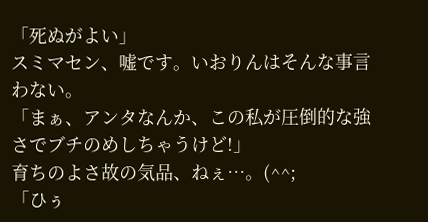「死ぬがよい」
スミマセン、嘘です。いおりんはそんな事言わない。
「まぁ、アンタなんか、この私が圧倒的な強さでブチのめしちゃうけど!」
育ちのよさ故の気品、ねぇ…。(^^;
「ひぅ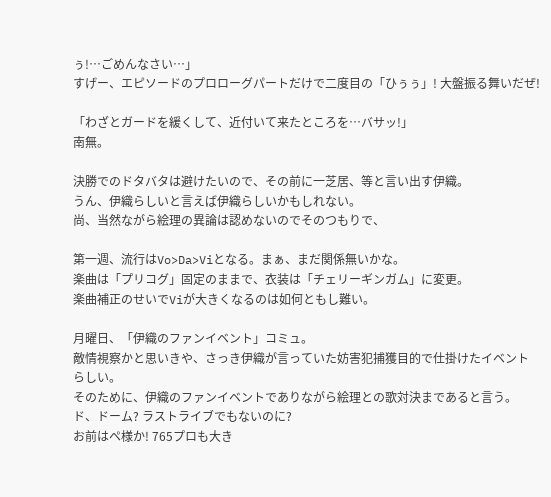ぅ!…ごめんなさい…」
すげー、エピソードのプロローグパートだけで二度目の「ひぅぅ」! 大盤振る舞いだぜ!

「わざとガードを緩くして、近付いて来たところを…バサッ!」
南無。

決勝でのドタバタは避けたいので、その前に一芝居、等と言い出す伊織。
うん、伊織らしいと言えば伊織らしいかもしれない。
尚、当然ながら絵理の異論は認めないのでそのつもりで、

第一週、流行はVo>Da>Viとなる。まぁ、まだ関係無いかな。
楽曲は「プリコグ」固定のままで、衣装は「チェリーギンガム」に変更。
楽曲補正のせいでViが大きくなるのは如何ともし難い。

月曜日、「伊織のファンイベント」コミュ。
敵情視察かと思いきや、さっき伊織が言っていた妨害犯捕獲目的で仕掛けたイベントらしい。
そのために、伊織のファンイベントでありながら絵理との歌対決まであると言う。
ド、ドーム? ラストライブでもないのに?
お前はペ様か! 765プロも大き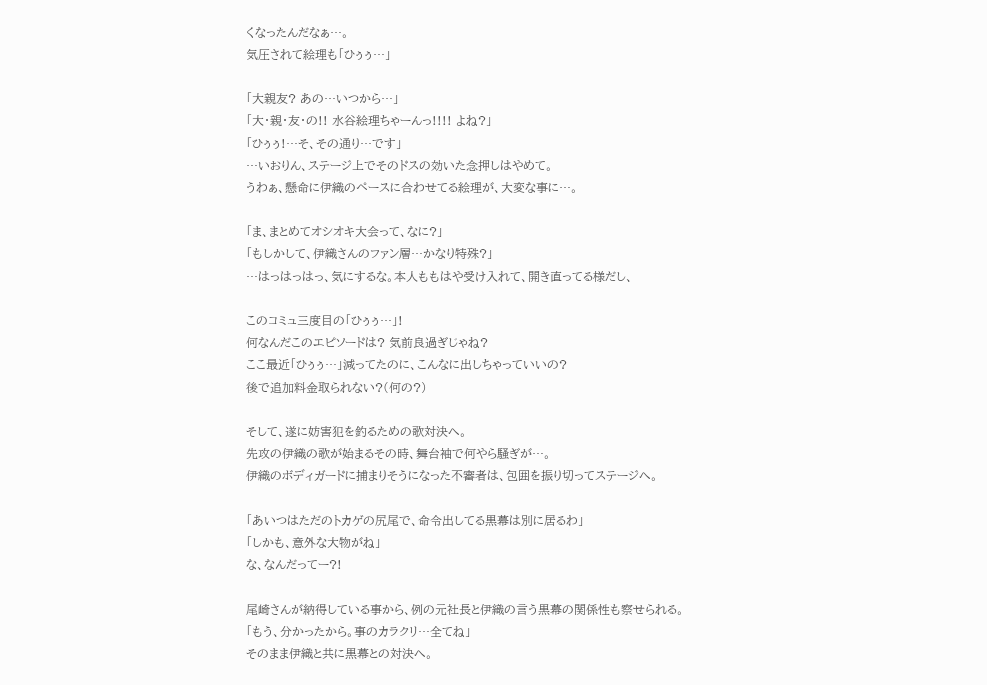くなったんだなぁ…。
気圧されて絵理も「ひぅぅ…」

「大親友? あの…いつから…」
「大・親・友・の!! 水谷絵理ちゃーんっ!!!! よね?」
「ひぅぅ!…そ、その通り…です」
…いおりん、ステージ上でそのドスの効いた念押しはやめて。
うわぁ、懸命に伊織のペースに合わせてる絵理が、大変な事に…。

「ま、まとめてオシオキ大会って、なに?」
「もしかして、伊織さんのファン層…かなり特殊?」
…はっはっはっ、気にするな。本人ももはや受け入れて、開き直ってる様だし、

このコミュ三度目の「ひぅぅ…」!
何なんだこのエピソードは? 気前良過ぎじゃね?
ここ最近「ひぅぅ…」減ってたのに、こんなに出しちゃっていいの?
後で追加料金取られない?(何の?)

そして、遂に妨害犯を釣るための歌対決へ。
先攻の伊織の歌が始まるその時、舞台袖で何やら騒ぎが…。
伊織のボディガードに捕まりそうになった不審者は、包囲を振り切ってステージへ。

「あいつはただのトカゲの尻尾で、命令出してる黒幕は別に居るわ」
「しかも、意外な大物がね」
な、なんだってー?!

尾崎さんが納得している事から、例の元社長と伊織の言う黒幕の関係性も察せられる。
「もう、分かったから。事のカラクリ…全てね」
そのまま伊織と共に黒幕との対決へ。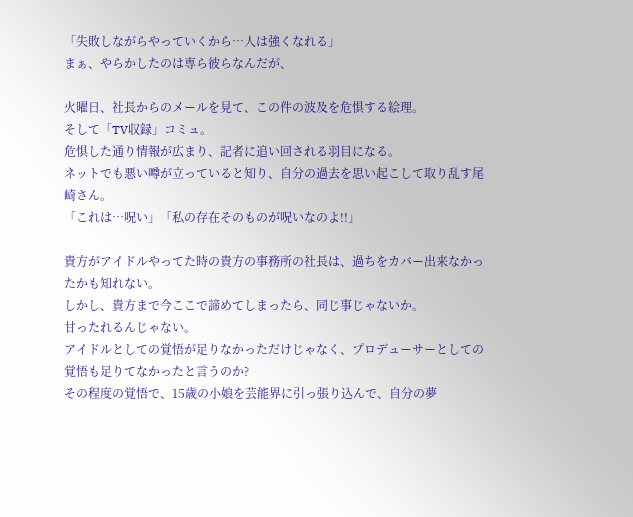「失敗しながらやっていくから…人は強くなれる」
まぁ、やらかしたのは専ら彼らなんだが、

火曜日、社長からのメールを見て、この件の波及を危惧する絵理。
そして「TV収録」コミュ。
危惧した通り情報が広まり、記者に追い回される羽目になる。
ネットでも悪い噂が立っていると知り、自分の過去を思い起こして取り乱す尾崎さん。
「これは…呪い」「私の存在そのものが呪いなのよ!!」

貴方がアイドルやってた時の貴方の事務所の社長は、過ちをカバー出来なかったかも知れない。
しかし、貴方まで今ここで諦めてしまったら、同じ事じゃないか。
甘ったれるんじゃない。
アイドルとしての覚悟が足りなかっただけじゃなく、プロデューサーとしての覚悟も足りてなかったと言うのか?
その程度の覚悟で、15歳の小娘を芸能界に引っ張り込んで、自分の夢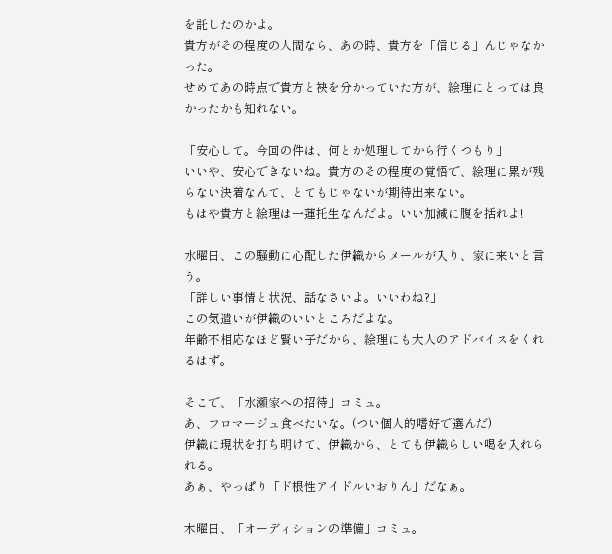を託したのかよ。
貴方がその程度の人間なら、あの時、貴方を「信じる」んじゃなかった。
せめてあの時点で貴方と袂を分かっていた方が、絵理にとっては良かったかも知れない。

「安心して。今回の件は、何とか処理してから行くつもり」
いいや、安心できないね。貴方のその程度の覚悟で、絵理に累が残らない決着なんて、とてもじゃないが期待出来ない。
もはや貴方と絵理は一蓮托生なんだよ。いい加減に腹を括れよ!

水曜日、この騒動に心配した伊織からメールが入り、家に来いと言う。
「詳しい事情と状況、話なさいよ。いいわね?」
この気遣いが伊織のいいところだよな。
年齢不相応なほど賢い子だから、絵理にも大人のアドバイスをくれるはず。

そこで、「水瀬家への招待」コミュ。
あ、フロマージュ食べたいな。(つい個人的嗜好で選んだ)
伊織に現状を打ち明けて、伊織から、とても伊織らしい喝を入れられる。
あぁ、やっぱり「ド根性アイドルいおりん」だなぁ。

木曜日、「オーディションの準備」コミュ。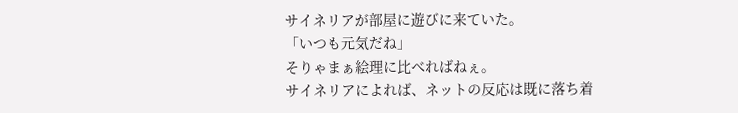サイネリアが部屋に遊びに来ていた。
「いつも元気だね」
そりゃまぁ絵理に比べればねぇ。
サイネリアによれば、ネットの反応は既に落ち着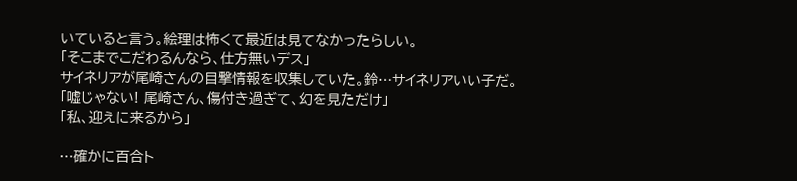いていると言う。絵理は怖くて最近は見てなかったらしい。
「そこまでこだわるんなら、仕方無いデス」
サイネリアが尾崎さんの目撃情報を収集していた。鈴…サイネリアいい子だ。
「嘘じゃない! 尾崎さん、傷付き過ぎて、幻を見ただけ」
「私、迎えに来るから」

…確かに百合ト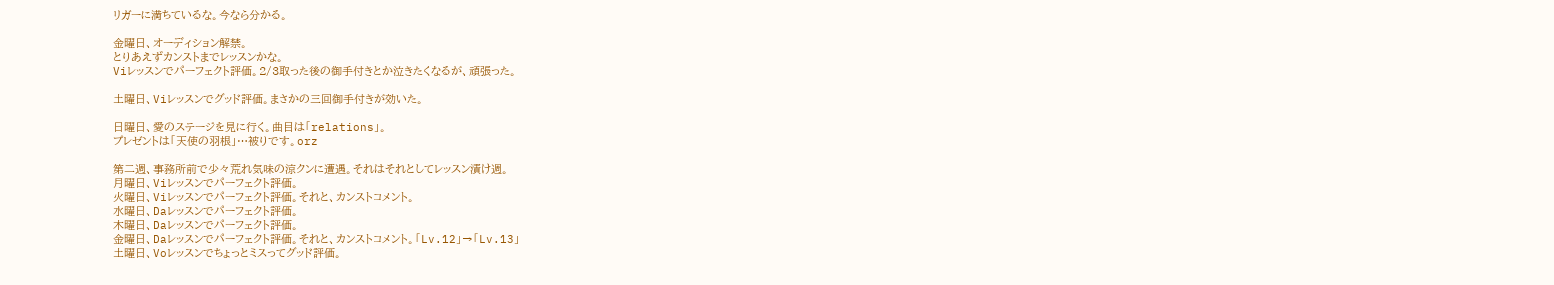リガーに満ちているな。今なら分かる。

金曜日、オーディション解禁。
とりあえずカンストまでレッスンかな。
Viレッスンでパーフェクト評価。2/3取った後の御手付きとか泣きたくなるが、頑張った。

土曜日、Viレッスンでグッド評価。まさかの三回御手付きが効いた。

日曜日、愛のステージを見に行く。曲目は「relations」。
プレゼントは「天使の羽根」…被りです。orz

第二週、事務所前で少々荒れ気味の涼クンに遭遇。それはそれとしてレッスン漬け週。
月曜日、Viレッスンでパーフェクト評価。
火曜日、Viレッスンでパーフェクト評価。それと、カンストコメント。
水曜日、Daレッスンでパーフェクト評価。
木曜日、Daレッスンでパーフェクト評価。
金曜日、Daレッスンでパーフェクト評価。それと、カンストコメント。「Lv.12」→「Lv.13」
土曜日、Voレッスンでちょっとミスってグッド評価。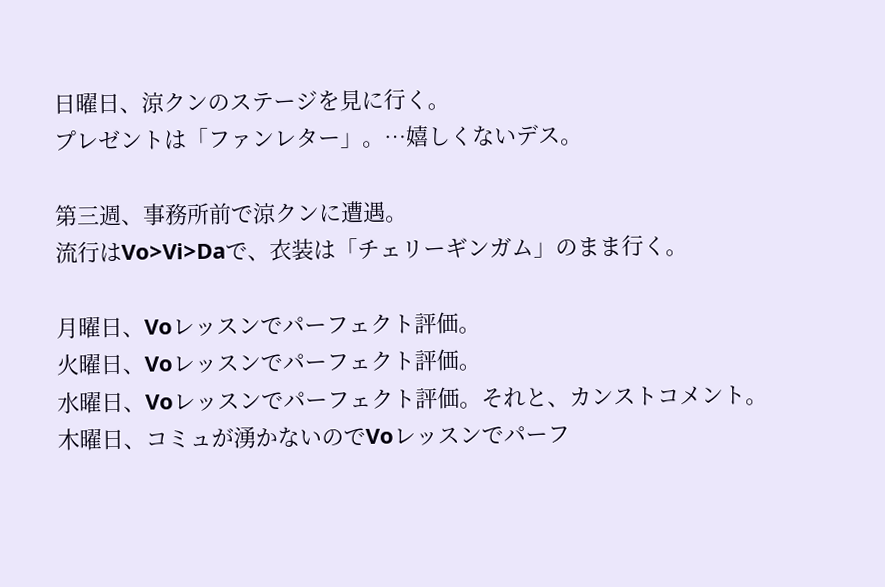日曜日、涼クンのステージを見に行く。
プレゼントは「ファンレター」。…嬉しくないデス。

第三週、事務所前で涼クンに遭遇。
流行はVo>Vi>Daで、衣装は「チェリーギンガム」のまま行く。

月曜日、Voレッスンでパーフェクト評価。
火曜日、Voレッスンでパーフェクト評価。
水曜日、Voレッスンでパーフェクト評価。それと、カンストコメント。
木曜日、コミュが湧かないのでVoレッスンでパーフ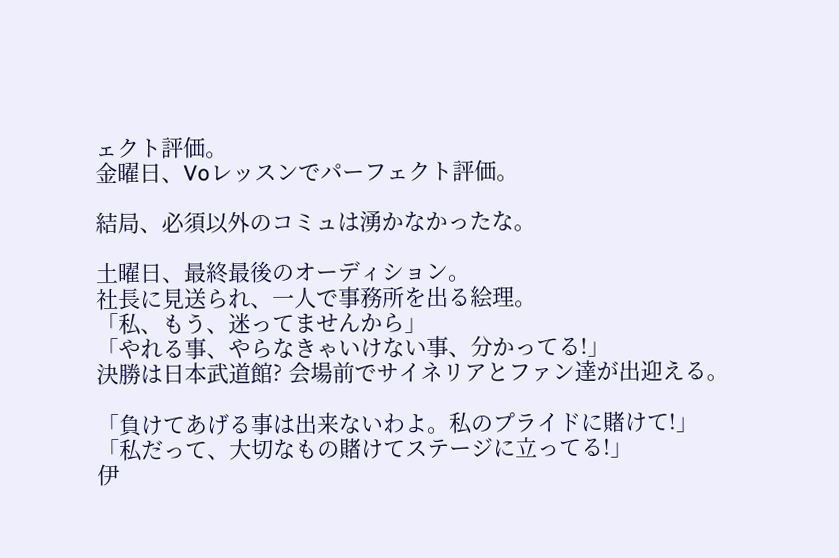ェクト評価。
金曜日、Voレッスンでパーフェクト評価。

結局、必須以外のコミュは湧かなかったな。

土曜日、最終最後のオーディション。
社長に見送られ、一人で事務所を出る絵理。
「私、もう、迷ってませんから」
「やれる事、やらなきゃいけない事、分かってる!」
決勝は日本武道館? 会場前でサイネリアとファン達が出迎える。

「負けてあげる事は出来ないわよ。私のプライドに賭けて!」
「私だって、大切なもの賭けてステージに立ってる!」
伊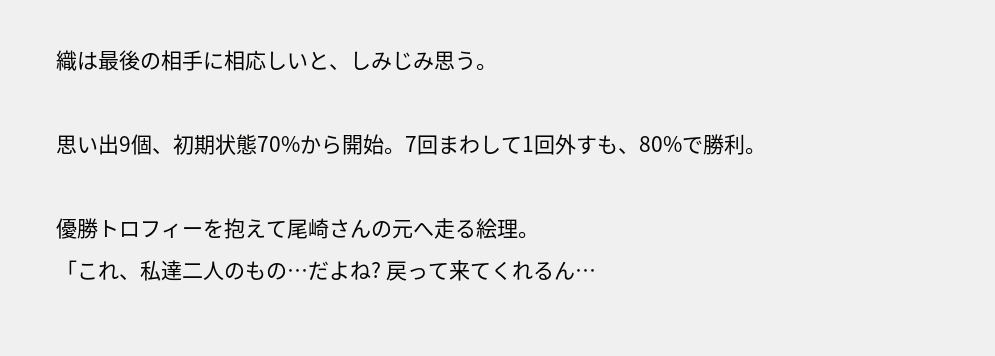織は最後の相手に相応しいと、しみじみ思う。

思い出9個、初期状態70%から開始。7回まわして1回外すも、80%で勝利。

優勝トロフィーを抱えて尾崎さんの元へ走る絵理。
「これ、私達二人のもの…だよね? 戻って来てくれるん…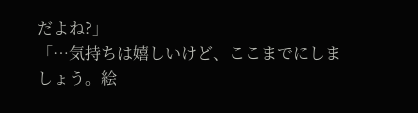だよね?」
「…気持ちは嬉しいけど、ここまでにしましょう。絵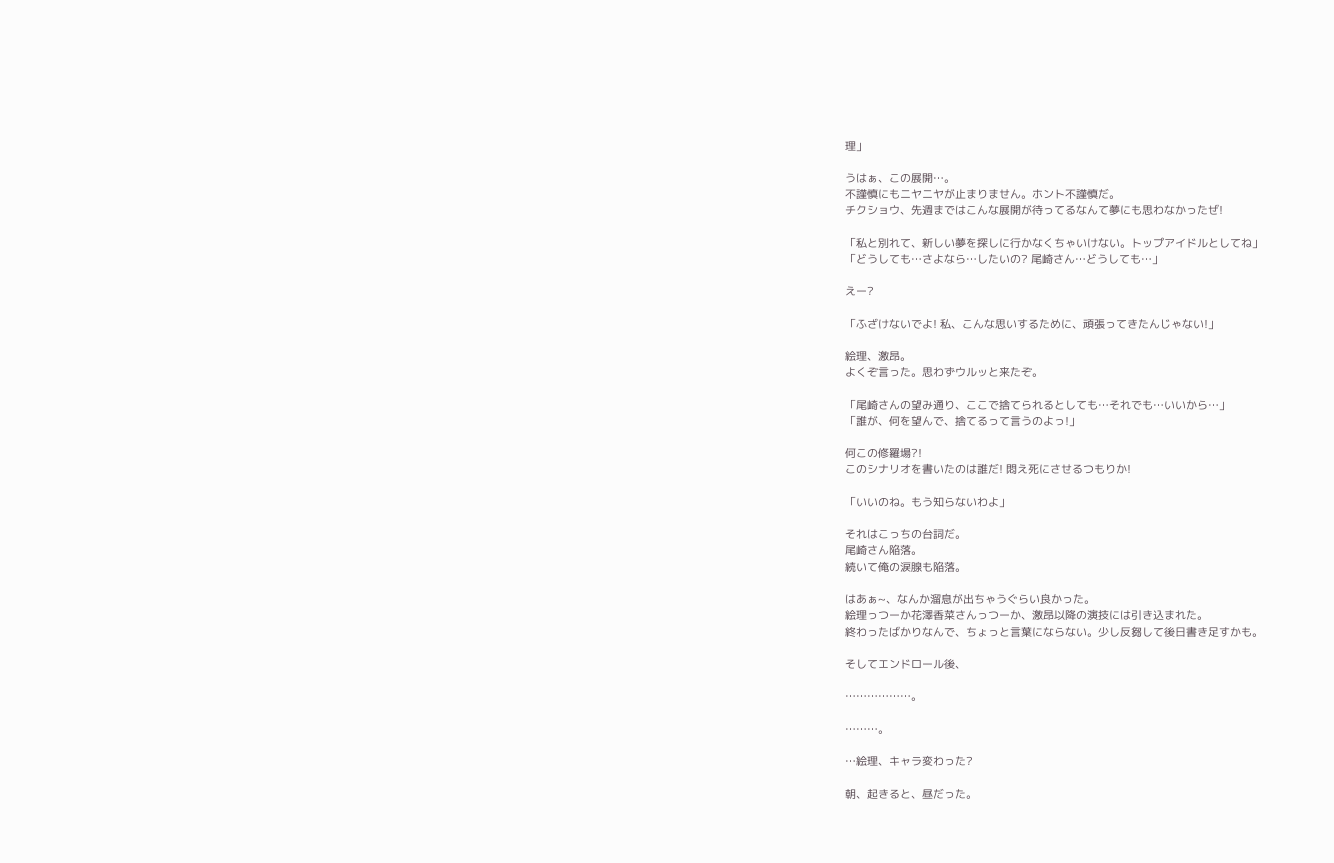理」

うはぁ、この展開…。
不謹慎にもニヤニヤが止まりません。ホント不謹慎だ。
チクショウ、先週まではこんな展開が待ってるなんて夢にも思わなかったぜ!

「私と別れて、新しい夢を探しに行かなくちゃいけない。トップアイドルとしてね」
「どうしても…さよなら…したいの? 尾崎さん…どうしても…」

えー?

「ふざけないでよ! 私、こんな思いするために、頑張ってきたんじゃない!」

絵理、激昂。
よくぞ言った。思わずウルッと来たぞ。

「尾崎さんの望み通り、ここで捨てられるとしても…それでも…いいから…」
「誰が、何を望んで、捨てるって言うのよっ!」

何この修羅場?!
このシナリオを書いたのは誰だ! 悶え死にさせるつもりか!

「いいのね。もう知らないわよ」

それはこっちの台詞だ。
尾崎さん陥落。
続いて俺の涙腺も陥落。

はあぁ~、なんか溜息が出ちゃうぐらい良かった。
絵理っつーか花澤香菜さんっつーか、激昂以降の演技には引き込まれた。
終わったばかりなんで、ちょっと言葉にならない。少し反芻して後日書き足すかも。

そしてエンドロール後、

………………。

………。

…絵理、キャラ変わった?

朝、起きると、昼だった。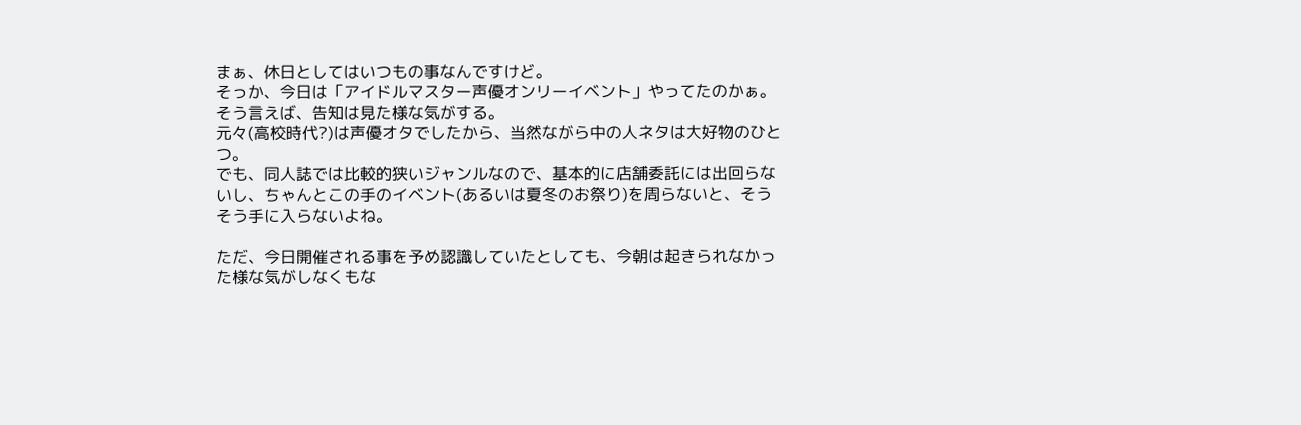まぁ、休日としてはいつもの事なんですけど。
そっか、今日は「アイドルマスター声優オンリーイベント」やってたのかぁ。そう言えば、告知は見た様な気がする。
元々(高校時代?)は声優オタでしたから、当然ながら中の人ネタは大好物のひとつ。
でも、同人誌では比較的狭いジャンルなので、基本的に店舗委託には出回らないし、ちゃんとこの手のイベント(あるいは夏冬のお祭り)を周らないと、そうそう手に入らないよね。

ただ、今日開催される事を予め認識していたとしても、今朝は起きられなかった様な気がしなくもな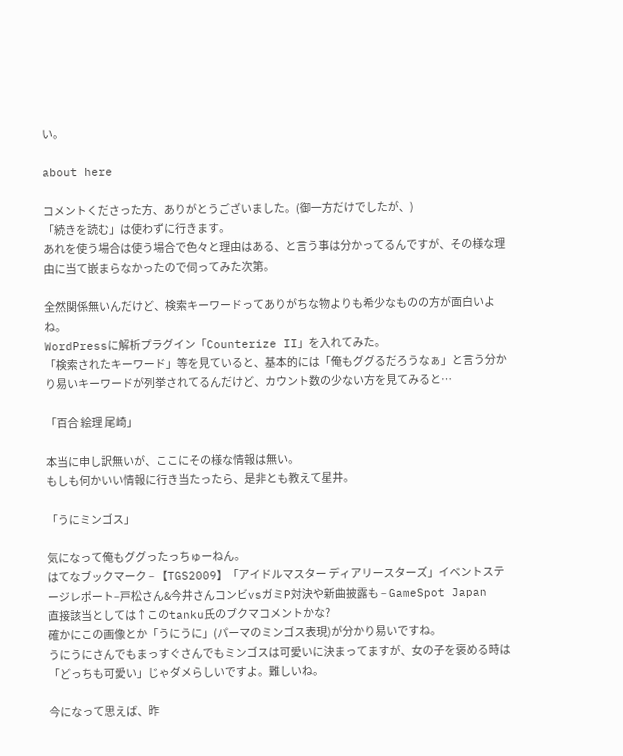い。

about here

コメントくださった方、ありがとうございました。(御一方だけでしたが、)
「続きを読む」は使わずに行きます。
あれを使う場合は使う場合で色々と理由はある、と言う事は分かってるんですが、その様な理由に当て嵌まらなかったので伺ってみた次第。

全然関係無いんだけど、検索キーワードってありがちな物よりも希少なものの方が面白いよね。
WordPressに解析プラグイン「Counterize II」を入れてみた。
「検索されたキーワード」等を見ていると、基本的には「俺もググるだろうなぁ」と言う分かり易いキーワードが列挙されてるんだけど、カウント数の少ない方を見てみると…

「百合 絵理 尾崎」

本当に申し訳無いが、ここにその様な情報は無い。
もしも何かいい情報に行き当たったら、是非とも教えて星井。

「うにミンゴス」

気になって俺もググったっちゅーねん。
はてなブックマーク – 【TGS2009】「アイドルマスター ディアリースターズ」イベントステージレポート–戸松さん&今井さんコンビvsガミP対決や新曲披露も – GameSpot Japan
直接該当としては↑このtanku氏のブクマコメントかな?
確かにこの画像とか「うにうに」(パーマのミンゴス表現)が分かり易いですね。
うにうにさんでもまっすぐさんでもミンゴスは可愛いに決まってますが、女の子を褒める時は「どっちも可愛い」じゃダメらしいですよ。難しいね。

今になって思えば、昨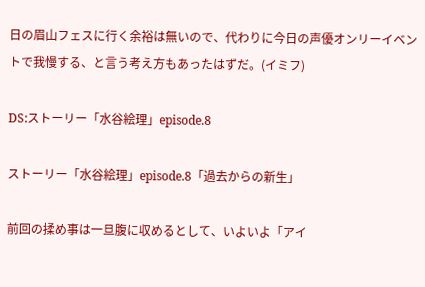日の眉山フェスに行く余裕は無いので、代わりに今日の声優オンリーイベントで我慢する、と言う考え方もあったはずだ。(イミフ)

DS:ストーリー「水谷絵理」episode.8

ストーリー「水谷絵理」episode.8「過去からの新生」

前回の揉め事は一旦腹に収めるとして、いよいよ「アイ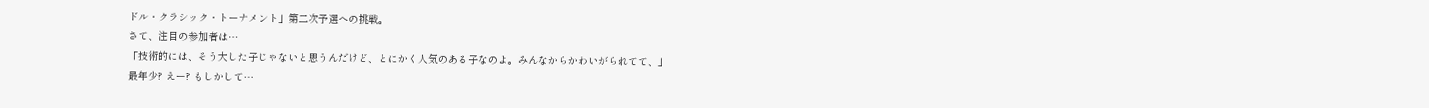ドル・クラシック・トーナメント」第二次予選への挑戦。
さて、注目の参加者は…
「技術的には、そう大した子じゃないと思うんだけど、とにかく人気のある子なのよ。みんなからかわいがられてて、」
最年少? えー? もしかして…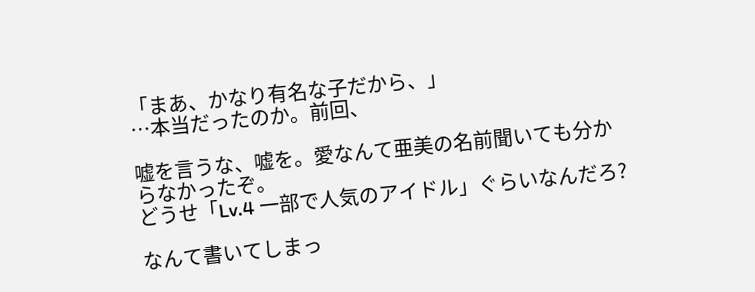「まあ、かなり有名な子だから、」
…本当だったのか。前回、

嘘を言うな、嘘を。愛なんて亜美の名前聞いても分からなかったぞ。
どうせ「Lv.4 一部で人気のアイドル」ぐらいなんだろ?

なんて書いてしまっ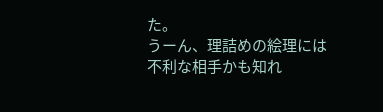た。
うーん、理詰めの絵理には不利な相手かも知れ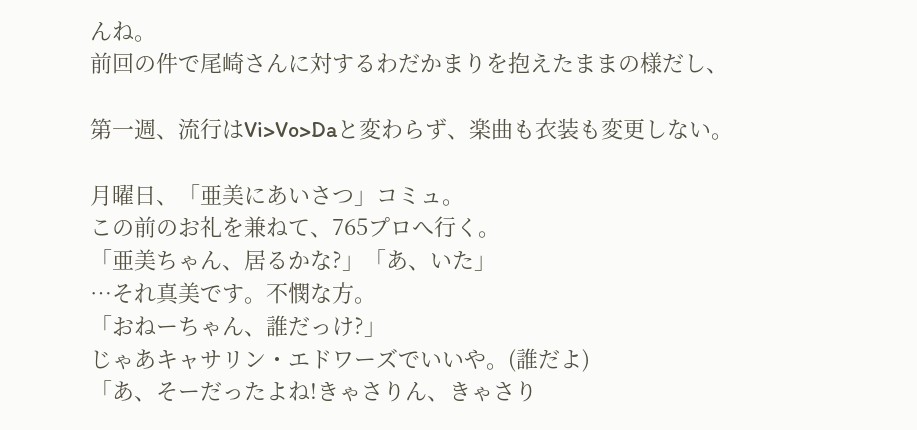んね。
前回の件で尾崎さんに対するわだかまりを抱えたままの様だし、

第一週、流行はVi>Vo>Daと変わらず、楽曲も衣装も変更しない。

月曜日、「亜美にあいさつ」コミュ。
この前のお礼を兼ねて、765プロへ行く。
「亜美ちゃん、居るかな?」「あ、いた」
…それ真美です。不憫な方。
「おねーちゃん、誰だっけ?」
じゃあキャサリン・エドワーズでいいや。(誰だよ)
「あ、そーだったよね!きゃさりん、きゃさり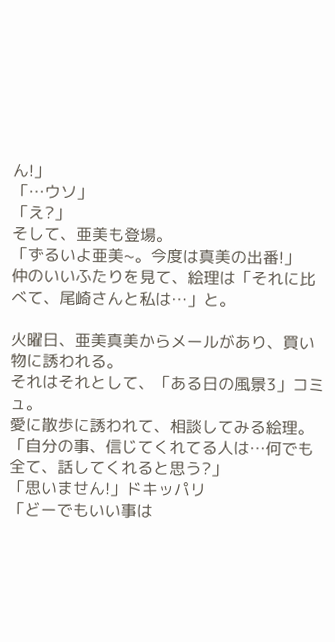ん!」
「…ウソ」
「え?」
そして、亜美も登場。
「ずるいよ亜美~。今度は真美の出番!」
仲のいいふたりを見て、絵理は「それに比べて、尾崎さんと私は…」と。

火曜日、亜美真美からメールがあり、買い物に誘われる。
それはそれとして、「ある日の風景3」コミュ。
愛に散歩に誘われて、相談してみる絵理。
「自分の事、信じてくれてる人は…何でも全て、話してくれると思う?」
「思いません!」ドキッパリ
「どーでもいい事は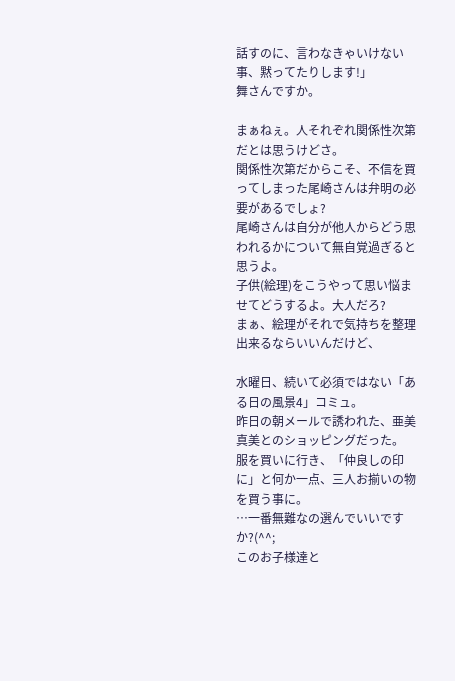話すのに、言わなきゃいけない事、黙ってたりします!」
舞さんですか。

まぁねぇ。人それぞれ関係性次第だとは思うけどさ。
関係性次第だからこそ、不信を買ってしまった尾崎さんは弁明の必要があるでしょ?
尾崎さんは自分が他人からどう思われるかについて無自覚過ぎると思うよ。
子供(絵理)をこうやって思い悩ませてどうするよ。大人だろ?
まぁ、絵理がそれで気持ちを整理出来るならいいんだけど、

水曜日、続いて必須ではない「ある日の風景4」コミュ。
昨日の朝メールで誘われた、亜美真美とのショッピングだった。
服を買いに行き、「仲良しの印に」と何か一点、三人お揃いの物を買う事に。
…一番無難なの選んでいいですか?(^^;
このお子様達と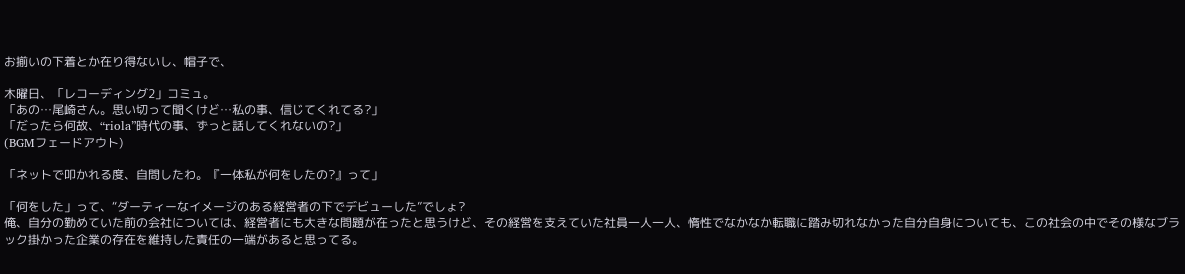お揃いの下着とか在り得ないし、帽子で、

木曜日、「レコーディング2」コミュ。
「あの…尾崎さん。思い切って聞くけど…私の事、信じてくれてる?」
「だったら何故、“riola”時代の事、ずっと話してくれないの?」
(BGMフェードアウト)

「ネットで叩かれる度、自問したわ。『一体私が何をしたの?』って」

「何をした」って、“ダーティーなイメージのある経営者の下でデビューした”でしょ?
俺、自分の勤めていた前の会社については、経営者にも大きな問題が在ったと思うけど、その経営を支えていた社員一人一人、惰性でなかなか転職に踏み切れなかった自分自身についても、この社会の中でその様なブラック掛かった企業の存在を維持した責任の一端があると思ってる。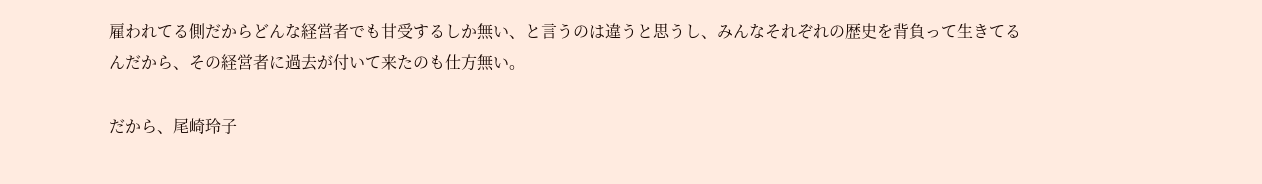雇われてる側だからどんな経営者でも甘受するしか無い、と言うのは違うと思うし、みんなそれぞれの歴史を背負って生きてるんだから、その経営者に過去が付いて来たのも仕方無い。

だから、尾崎玲子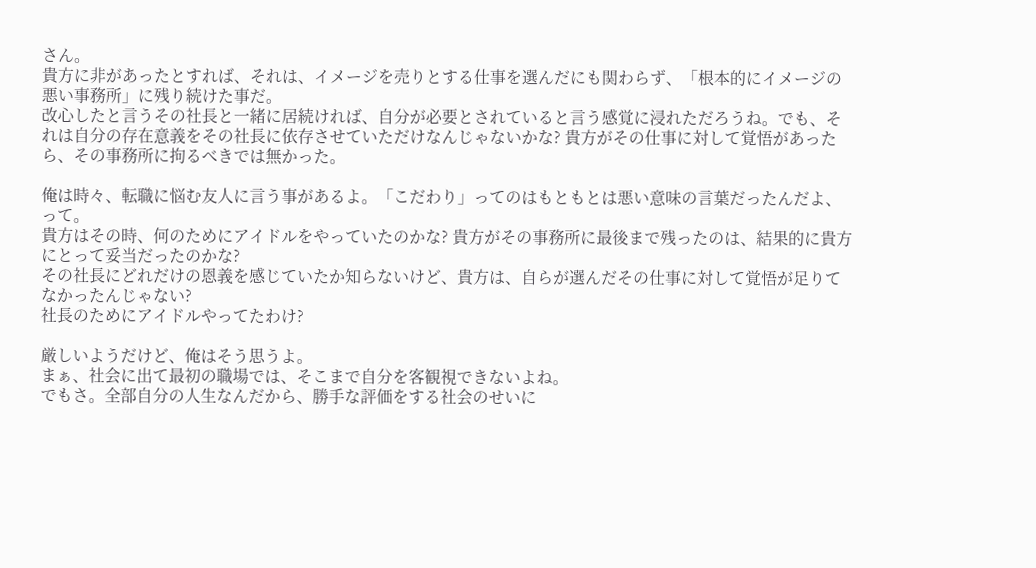さん。
貴方に非があったとすれば、それは、イメージを売りとする仕事を選んだにも関わらず、「根本的にイメージの悪い事務所」に残り続けた事だ。
改心したと言うその社長と一緒に居続ければ、自分が必要とされていると言う感覚に浸れただろうね。でも、それは自分の存在意義をその社長に依存させていただけなんじゃないかな? 貴方がその仕事に対して覚悟があったら、その事務所に拘るべきでは無かった。

俺は時々、転職に悩む友人に言う事があるよ。「こだわり」ってのはもともとは悪い意味の言葉だったんだよ、って。
貴方はその時、何のためにアイドルをやっていたのかな? 貴方がその事務所に最後まで残ったのは、結果的に貴方にとって妥当だったのかな?
その社長にどれだけの恩義を感じていたか知らないけど、貴方は、自らが選んだその仕事に対して覚悟が足りてなかったんじゃない?
社長のためにアイドルやってたわけ?

厳しいようだけど、俺はそう思うよ。
まぁ、社会に出て最初の職場では、そこまで自分を客観視できないよね。
でもさ。全部自分の人生なんだから、勝手な評価をする社会のせいに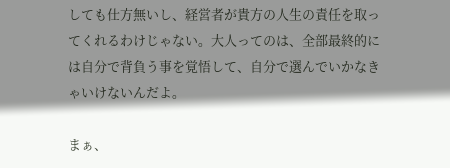しても仕方無いし、経営者が貴方の人生の責任を取ってくれるわけじゃない。大人ってのは、全部最終的には自分で背負う事を覚悟して、自分で選んでいかなきゃいけないんだよ。

まぁ、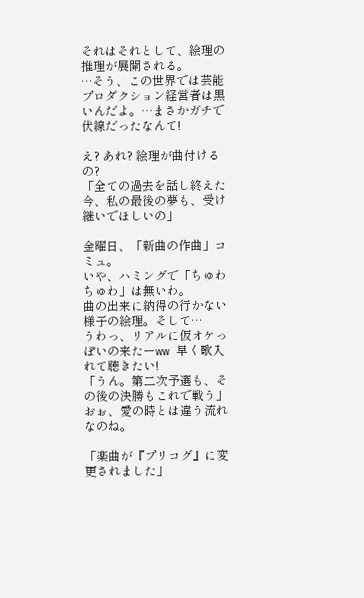それはそれとして、絵理の推理が展開される。
…そう、この世界では芸能プロダクション経営者は黒いんだよ。…まさかガチで伏線だったなんて!

え? あれ? 絵理が曲付けるの?
「全ての過去を話し終えた今、私の最後の夢も、受け継いでほしいの」

金曜日、「新曲の作曲」コミュ。
いや、ハミングで「ちゅわちゅわ」は無いわ。
曲の出来に納得の行かない様子の絵理。そして…
うわっ、リアルに仮オケっぽいの来たーww 早く歌入れて聴きたい!
「うん。第二次予選も、その後の決勝もこれで戦う」
おぉ、愛の時とは違う流れなのね。

「楽曲が『プリコグ』に変更されました」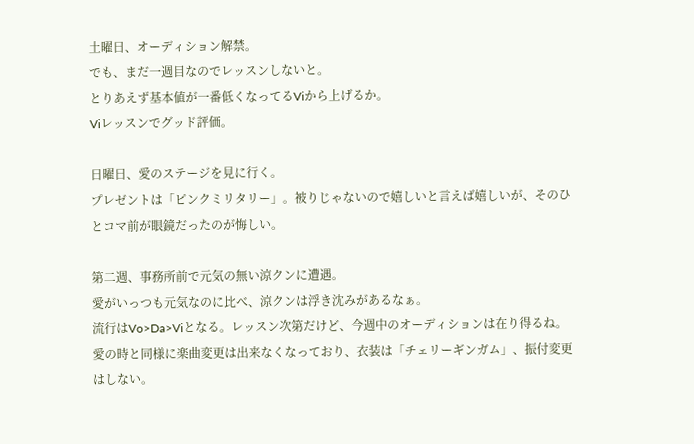土曜日、オーディション解禁。
でも、まだ一週目なのでレッスンしないと。
とりあえず基本値が一番低くなってるViから上げるか。
Viレッスンでグッド評価。

日曜日、愛のステージを見に行く。
プレゼントは「ピンクミリタリー」。被りじゃないので嬉しいと言えば嬉しいが、そのひとコマ前が眼鏡だったのが悔しい。

第二週、事務所前で元気の無い涼クンに遭遇。
愛がいっつも元気なのに比べ、涼クンは浮き沈みがあるなぁ。
流行はVo>Da>Viとなる。レッスン次第だけど、今週中のオーディションは在り得るね。
愛の時と同様に楽曲変更は出来なくなっており、衣装は「チェリーギンガム」、振付変更はしない。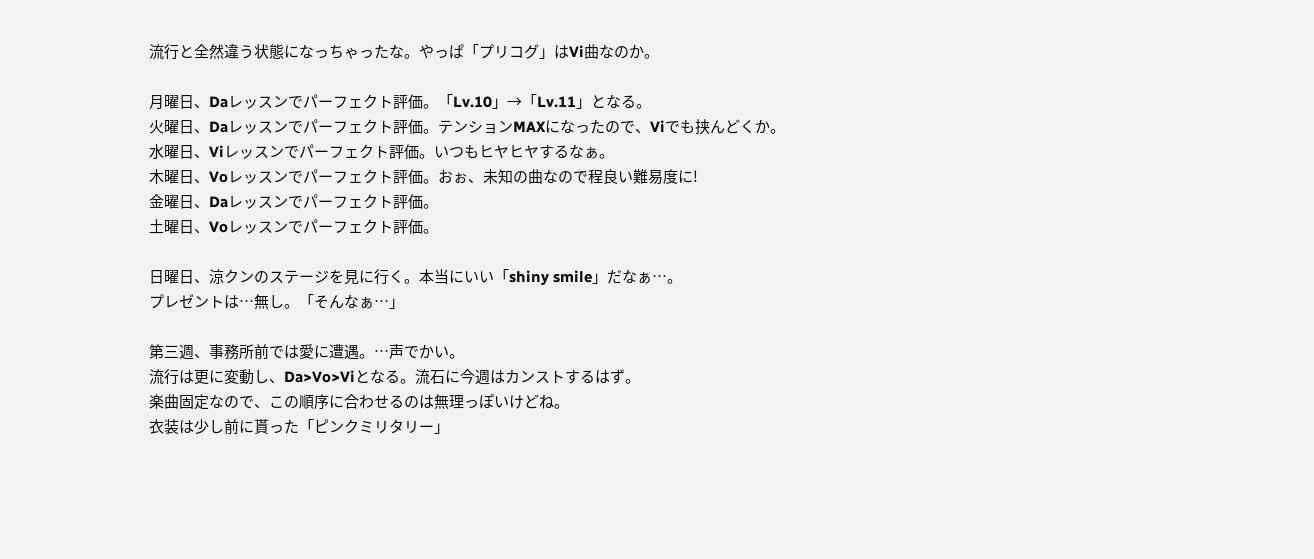流行と全然違う状態になっちゃったな。やっぱ「プリコグ」はVi曲なのか。

月曜日、Daレッスンでパーフェクト評価。「Lv.10」→「Lv.11」となる。
火曜日、Daレッスンでパーフェクト評価。テンションMAXになったので、Viでも挟んどくか。
水曜日、Viレッスンでパーフェクト評価。いつもヒヤヒヤするなぁ。
木曜日、Voレッスンでパーフェクト評価。おぉ、未知の曲なので程良い難易度に!
金曜日、Daレッスンでパーフェクト評価。
土曜日、Voレッスンでパーフェクト評価。

日曜日、涼クンのステージを見に行く。本当にいい「shiny smile」だなぁ…。
プレゼントは…無し。「そんなぁ…」

第三週、事務所前では愛に遭遇。…声でかい。
流行は更に変動し、Da>Vo>Viとなる。流石に今週はカンストするはず。
楽曲固定なので、この順序に合わせるのは無理っぽいけどね。
衣装は少し前に貰った「ピンクミリタリー」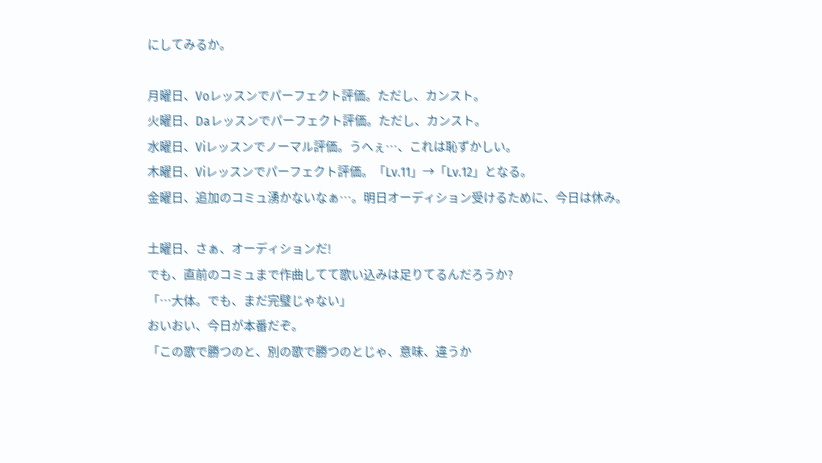にしてみるか。

月曜日、Voレッスンでパーフェクト評価。ただし、カンスト。
火曜日、Daレッスンでパーフェクト評価。ただし、カンスト。
水曜日、Viレッスンでノーマル評価。うへぇ…、これは恥ずかしい。
木曜日、Viレッスンでパーフェクト評価。「Lv.11」→「Lv.12」となる。
金曜日、追加のコミュ湧かないなぁ…。明日オーディション受けるために、今日は休み。

土曜日、さぁ、オーディションだ!
でも、直前のコミュまで作曲してて歌い込みは足りてるんだろうか?
「…大体。でも、まだ完璧じゃない」
おいおい、今日が本番だぞ。
「この歌で勝つのと、別の歌で勝つのとじゃ、意味、違うか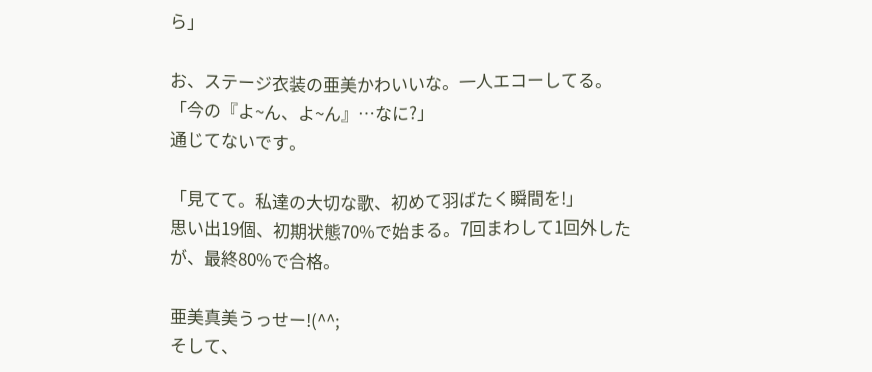ら」

お、ステージ衣装の亜美かわいいな。一人エコーしてる。
「今の『よ~ん、よ~ん』…なに?」
通じてないです。

「見てて。私達の大切な歌、初めて羽ばたく瞬間を!」
思い出19個、初期状態70%で始まる。7回まわして1回外したが、最終80%で合格。

亜美真美うっせー!(^^;
そして、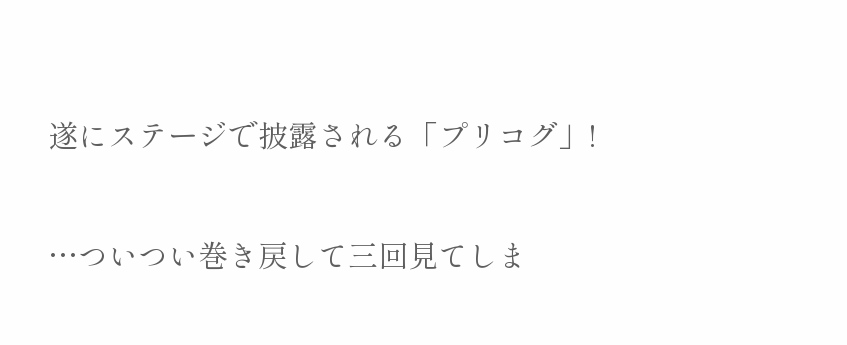遂にステージで披露される「プリコグ」!

…ついつい巻き戻して三回見てしま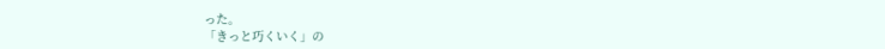った。
「きっと巧くいく」の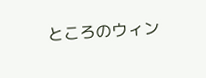ところのウィン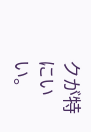クが特にいい。